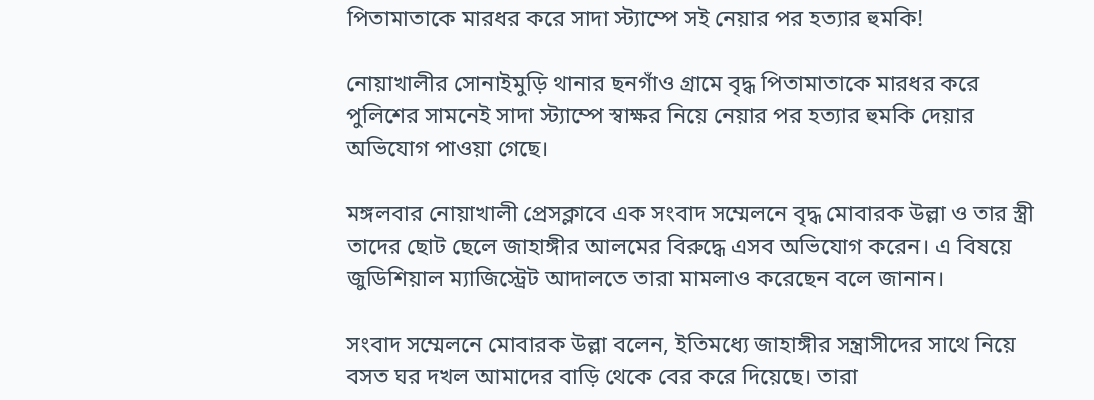পিতামাতাকে মারধর করে সাদা স্ট্যাম্পে সই নেয়ার পর হত্যার হুমকি!

নোয়াখালীর সোনাইমুড়ি থানার ছনগাঁও গ্রামে বৃদ্ধ পিতামাতাকে মারধর করে পুলিশের সামনেই সাদা স্ট্যাম্পে স্বাক্ষর নিয়ে নেয়ার পর হত্যার হুমকি দেয়ার অভিযোগ পাওয়া গেছে।

মঙ্গলবার নোয়াখালী প্রেসক্লাবে এক সংবাদ সম্মেলনে বৃদ্ধ মোবারক উল্লা ও তার স্ত্রী তাদের ছোট ছেলে জাহাঙ্গীর আলমের বিরুদ্ধে এসব অভিযোগ করেন। এ বিষয়ে জুডিশিয়াল ম্যাজিস্ট্রেট আদালতে তারা মামলাও করেছেন বলে জানান।

সংবাদ সম্মেলনে মোবারক উল্লা বলেন, ইতিমধ্যে জাহাঙ্গীর সন্ত্রাসীদের সাথে নিয়ে বসত ঘর দখল আমাদের বাড়ি থেকে বের করে দিয়েছে। তারা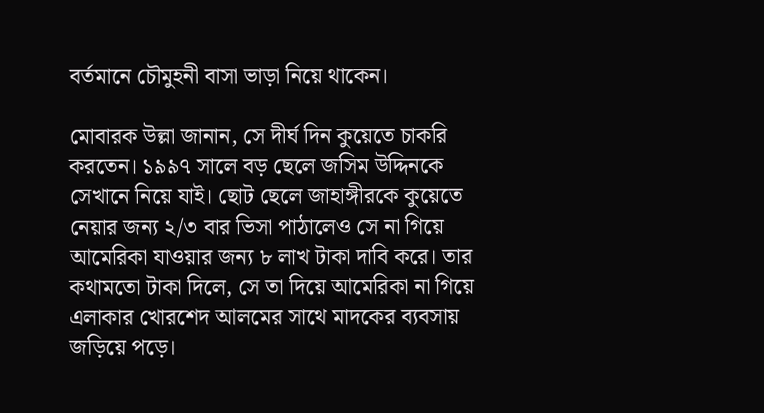বর্তমানে চৌমুহনী বাসা ভাড়া নিয়ে থাকেন।

মোবারক উল্লা জানান, সে দীর্ঘ দিন কুয়েতে চাকরি করতেন। ১৯৯৭ সালে বড় ছেলে জসিম উদ্দিনকে সেখানে নিয়ে যাই। ছোট ছেলে জাহাঙ্গীরকে কুয়েতে নেয়ার জন্য ২/৩ বার ভিসা পাঠালেও সে না গিয়ে আমেরিকা যাওয়ার জন্য ৮ লাখ টাকা দাবি করে। তার কথামতো টাকা দিলে, সে তা দিয়ে আমেরিকা না গিয়ে এলাকার খোরশেদ আলমের সাথে মাদকের ব্যবসায় জড়িয়ে পড়ে।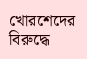খোরশেদের বিরুদ্ধে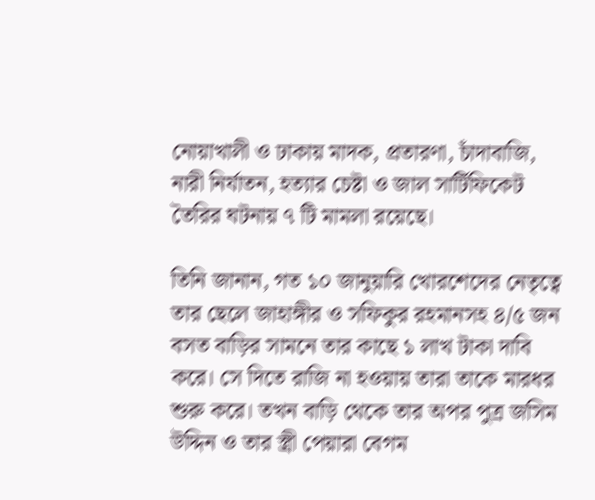নোয়াখালী ও ঢাকায় মাদক, প্রতারণা, চাঁদাবাজি, নারী নির্যাতন, হত্যার চেষ্টা ও জাল সার্টিফিকেট তৈরির ঘটনায় ৭ টি মামলা রয়েছে।

তিনি জানান, গত ১০ জানুয়ারি খোরশেদের নেতৃত্বে তার ছেলে জাহাঙ্গীর ও সফিকুর রহমানসহ ৪/৫ জন বসত বাড়ির সামনে তার কাছে ১ লাখ টাকা দাবি করে। সে দিতে রাজি না হওয়ায় তারা তাকে মারধর শুরু করে। তখন বাড়ি থেকে তার অপর পুত্র জসিম উদ্দিন ও তার স্ত্রী পেয়ারা বেগম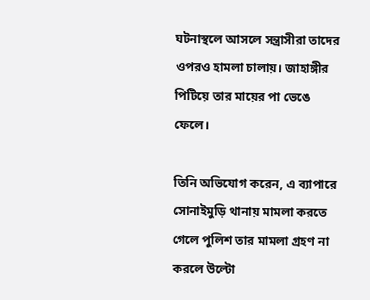ঘটনাস্থলে আসলে সন্ত্রাসীরা তাদের ওপরও হামলা চালায়। জাহাঙ্গীর পিটিয়ে তার মায়ের পা ভেঙে ফেলে।

তিনি অভিযোগ করেন, এ ব্যাপারে সোনাইমুড়ি থানায় মামলা করতে গেলে পুলিশ তার মামলা গ্রহণ না করলে উল্টো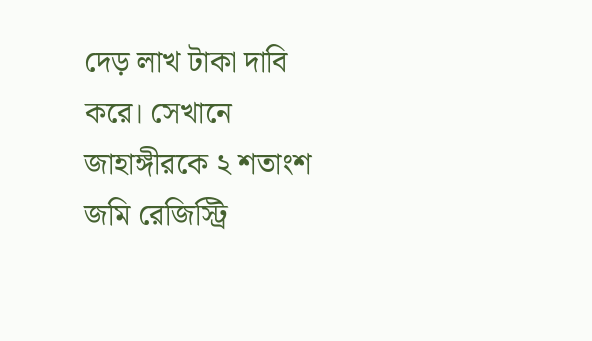দেড় লাখ টাকা দাবি করে। সেখানে জাহাঙ্গীরকে ২ শতাংশ জমি রেজিস্ট্রি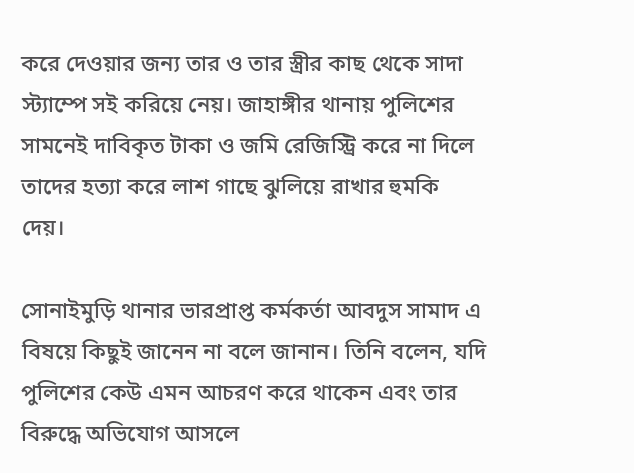করে দেওয়ার জন্য তার ও তার স্ত্রীর কাছ থেকে সাদা স্ট্যাম্পে সই করিয়ে নেয়। জাহাঙ্গীর থানায় পুলিশের সামনেই দাবিকৃত টাকা ও জমি রেজিস্ট্রি করে না দিলে তাদের হত্যা করে লাশ গাছে ঝুলিয়ে রাখার হুমকি দেয়।

সোনাইমুড়ি থানার ভারপ্রাপ্ত কর্মকর্তা আবদুস সামাদ এ বিষয়ে কিছুই জানেন না বলে জানান। তিনি বলেন, যদি পুলিশের কেউ এমন আচরণ করে থাকেন এবং তার বিরুদ্ধে অভিযোগ আসলে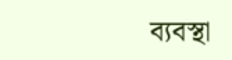ব্যবস্থা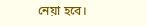নেয়া হবে।